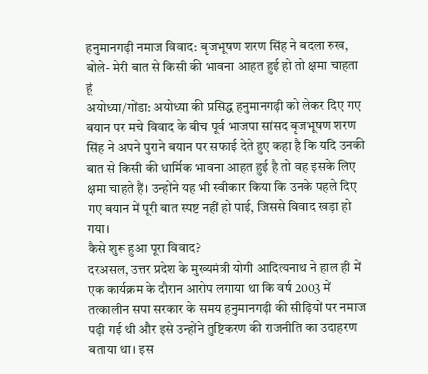हनुमानगढ़ी नमाज विवाद: बृजभूषण शरण सिंह ने बदला रुख, बोले- मेरी बात से किसी की भावना आहत हुई हो तो क्षमा चाहता हूं
अयोध्या/गोंडा: अयोध्या की प्रसिद्ध हनुमानगढ़ी को लेकर दिए गए बयान पर मचे विवाद के बीच पूर्व भाजपा सांसद बृजभूषण शरण सिंह ने अपने पुराने बयान पर सफाई देते हुए कहा है कि यदि उनकी बात से किसी की धार्मिक भावना आहत हुई है तो वह इसके लिए क्षमा चाहते हैं। उन्होंने यह भी स्वीकार किया कि उनके पहले दिए गए बयान में पूरी बात स्पष्ट नहीं हो पाई, जिससे विवाद खड़ा हो गया।
कैसे शुरू हुआ पूरा विवाद?
दरअसल, उत्तर प्रदेश के मुख्यमंत्री योगी आदित्यनाथ ने हाल ही में एक कार्यक्रम के दौरान आरोप लगाया था कि वर्ष 2003 में तत्कालीन सपा सरकार के समय हनुमानगढ़ी की सीढ़ियों पर नमाज पढ़ी गई थी और इसे उन्होंने तुष्टिकरण की राजनीति का उदाहरण बताया था। इस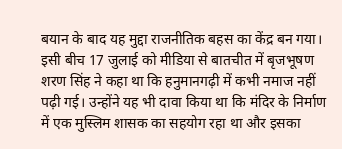बयान के बाद यह मुद्दा राजनीतिक बहस का केंद्र बन गया।
इसी बीच 17 जुलाई को मीडिया से बातचीत में बृजभूषण शरण सिंह ने कहा था कि हनुमानगढ़ी में कभी नमाज नहीं पढ़ी गई। उन्होंने यह भी दावा किया था कि मंदिर के निर्माण में एक मुस्लिम शासक का सहयोग रहा था और इसका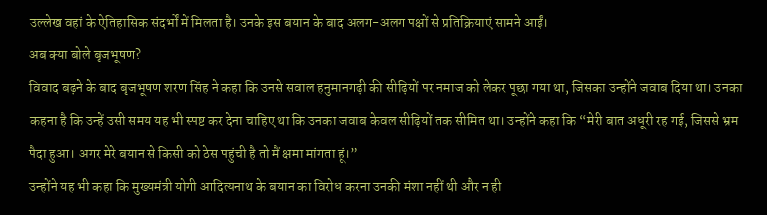उल्लेख वहां के ऐतिहासिक संदर्भों में मिलता है। उनके इस बयान के बाद अलग-अलग पक्षों से प्रतिक्रियाएं सामने आईं।
अब क्या बोले बृजभूषण?
विवाद बढ़ने के बाद बृजभूषण शरण सिंह ने कहा कि उनसे सवाल हनुमानगढ़ी की सीढ़ियों पर नमाज को लेकर पूछा गया था, जिसका उन्होंने जवाब दिया था। उनका कहना है कि उन्हें उसी समय यह भी स्पष्ट कर देना चाहिए था कि उनका जवाब केवल सीढ़ियों तक सीमित था। उन्होंने कहा कि “मेरी बात अधूरी रह गई, जिससे भ्रम पैदा हुआ। अगर मेरे बयान से किसी को ठेस पहुंची है तो मैं क्षमा मांगता हूं।”
उन्होंने यह भी कहा कि मुख्यमंत्री योगी आदित्यनाथ के बयान का विरोध करना उनकी मंशा नहीं थी और न ही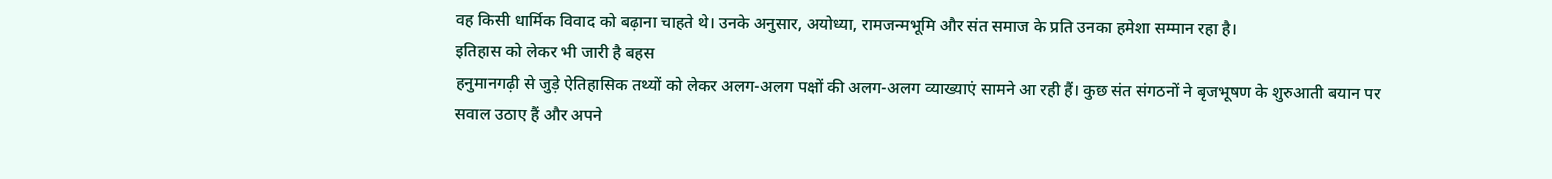वह किसी धार्मिक विवाद को बढ़ाना चाहते थे। उनके अनुसार, अयोध्या, रामजन्मभूमि और संत समाज के प्रति उनका हमेशा सम्मान रहा है।
इतिहास को लेकर भी जारी है बहस
हनुमानगढ़ी से जुड़े ऐतिहासिक तथ्यों को लेकर अलग-अलग पक्षों की अलग-अलग व्याख्याएं सामने आ रही हैं। कुछ संत संगठनों ने बृजभूषण के शुरुआती बयान पर सवाल उठाए हैं और अपने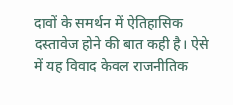दावों के समर्थन में ऐतिहासिक दस्तावेज होने की बात कही है। ऐसे में यह विवाद केवल राजनीतिक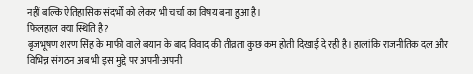नहीं बल्कि ऐतिहासिक संदर्भों को लेकर भी चर्चा का विषय बना हुआ है।
फिलहाल क्या स्थिति है?
बृजभूषण शरण सिंह के माफी वाले बयान के बाद विवाद की तीव्रता कुछ कम होती दिखाई दे रही है। हालांकि राजनीतिक दल और विभिन्न संगठन अब भी इस मुद्दे पर अपनी-अपनी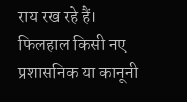राय रख रहे हैं। फिलहाल किसी नए प्रशासनिक या कानूनी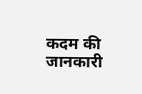कदम की जानकारी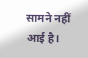सामने नहीं आई है।